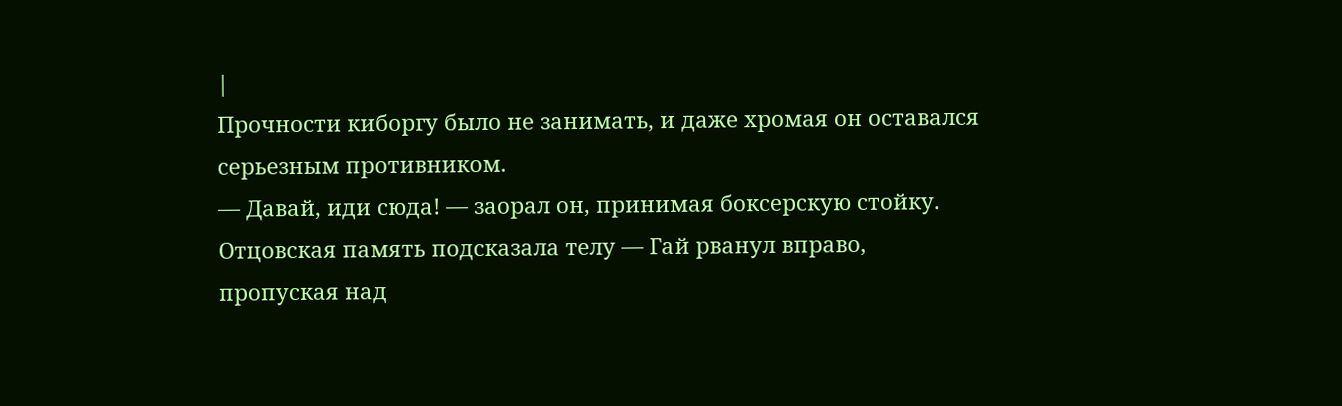|
Прочности киборгу было не занимать, и даже хромая он оставался серьезным противником.
— Давай, иди сюда! — заорал он, принимая боксерскую стойку.
Отцовская память подсказала телу — Гай рванул вправо, пропуская над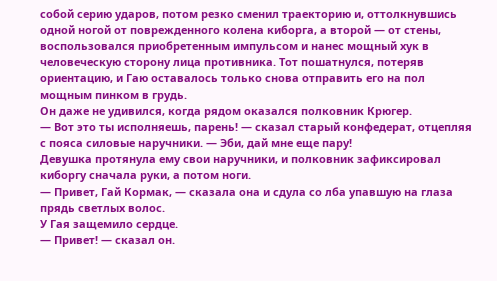собой серию ударов, потом резко сменил траекторию и, оттолкнувшись одной ногой от поврежденного колена киборга, а второй — от стены, воспользовался приобретенным импульсом и нанес мощный хук в человеческую сторону лица противника. Тот пошатнулся, потеряв ориентацию, и Гаю оставалось только снова отправить его на пол мощным пинком в грудь.
Он даже не удивился, когда рядом оказался полковник Крюгер.
— Вот это ты исполняешь, парень! — сказал старый конфедерат, отцепляя с пояса силовые наручники. — Эби, дай мне еще пару!
Девушка протянула ему свои наручники, и полковник зафиксировал киборгу сначала руки, а потом ноги.
— Привет, Гай Кормак, — сказала она и сдула со лба упавшую на глаза прядь светлых волос.
У Гая защемило сердце.
— Привет! — сказал он.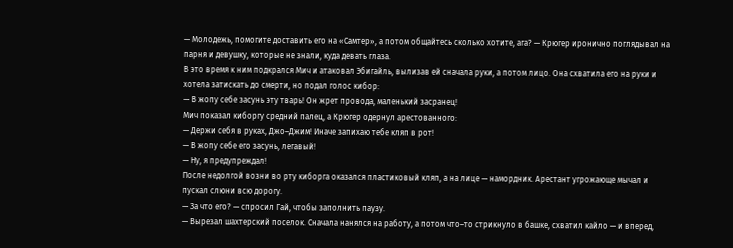— Молодежь, помогите доставить его на «Самтер», а потом общайтесь сколько хотите, ага? — Крюгер иронично поглядывал на парня и девушку, которые не знали, куда девать глаза.
В это время к ним подкрался Мич и атаковал Эбигайль, вылизав ей сначала руки, а потом лицо. Она схватила его на руки и хотела затискать до смерти, но подал голос кибор:
— В жопу себе засунь эту тварь! Он жрет провода, маленький засранец!
Мич показал киборгу средний палец, а Крюгер одернул арестованного:
— Держи себя в руках, Джо–Джим! Иначе запихаю тебе кляп в рот!
— В жопу себе его засунь, легавый!
— Ну, я предупреждал!
После недолгой возни во рту киборга оказался пластиковый кляп, а на лице — намордник. Арестант угрожающе мычал и пускал слюни всю дорогу.
— За что его? — спросил Гай, чтобы заполнить паузу.
— Вырезал шахтерский поселок. Сначала нанялся на работу, а потом что–то стрикнуло в башке, схватил кайло — и вперед,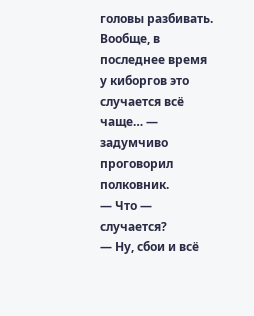головы разбивать. Вообще, в последнее время у киборгов это случается всё чаще… — задумчиво проговорил полковник.
— Что — случается?
— Ну, сбои и всё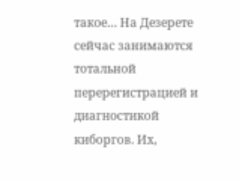такое… На Дезерете сейчас занимаются тотальной перерегистрацией и диагностикой киборгов. Их,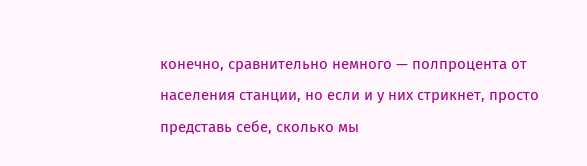конечно, сравнительно немного — полпроцента от населения станции, но если и у них стрикнет, просто представь себе, сколько мы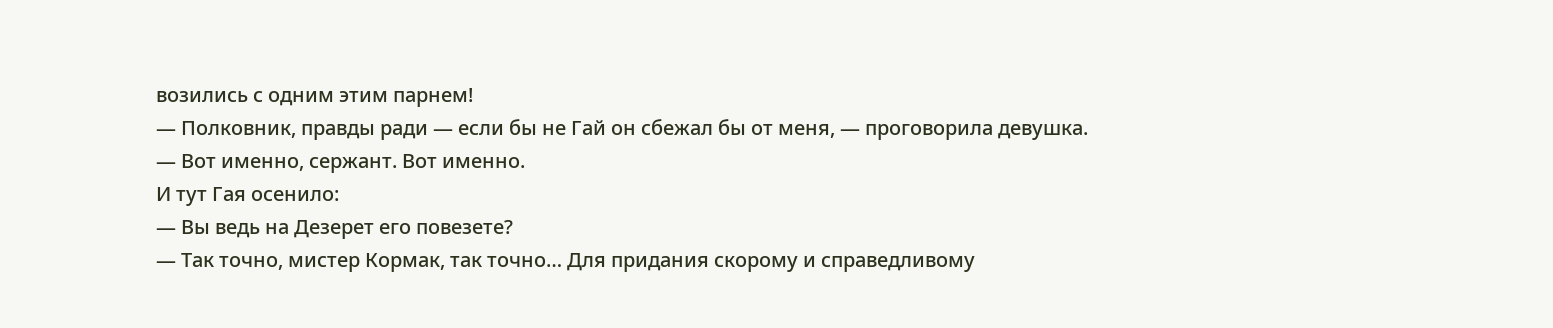возились с одним этим парнем!
— Полковник, правды ради — если бы не Гай он сбежал бы от меня, — проговорила девушка.
— Вот именно, сержант. Вот именно.
И тут Гая осенило:
— Вы ведь на Дезерет его повезете?
— Так точно, мистер Кормак, так точно… Для придания скорому и справедливому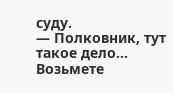суду.
— Полковник, тут такое дело… Возьмете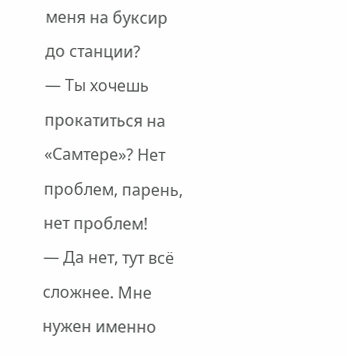меня на буксир до станции?
— Ты хочешь прокатиться на «Самтере»? Нет проблем, парень, нет проблем!
— Да нет, тут всё сложнее. Мне нужен именно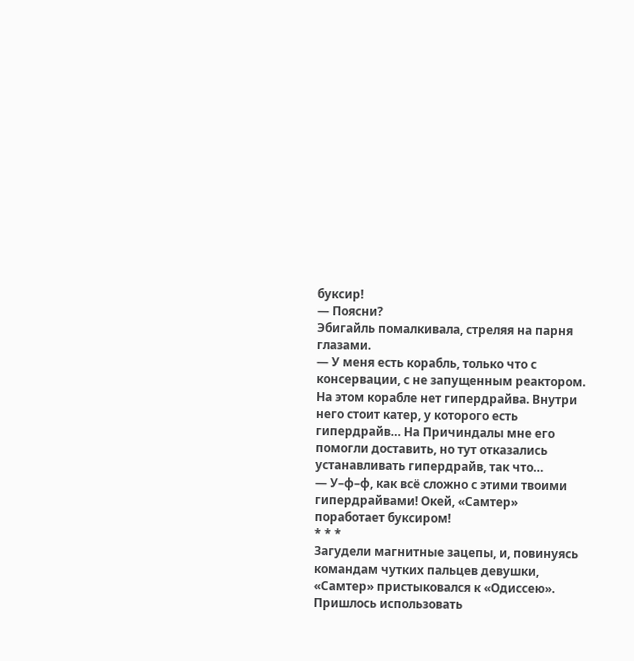буксир!
— Поясни?
Эбигайль помалкивала, стреляя на парня глазами.
— У меня есть корабль, только что с консервации, с не запущенным реактором. На этом корабле нет гипердрайва. Внутри него стоит катер, у которого есть гипердрайв… На Причиндалы мне его помогли доставить, но тут отказались устанавливать гипердрайв, так что…
— У–ф–ф, как всё сложно с этими твоими гипердрайвами! Окей, «Самтер» поработает буксиром!
* * *
Загудели магнитные зацепы, и, повинуясь командам чутких пальцев девушки, «Самтер» пристыковался к «Одиссею».
Пришлось использовать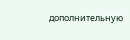дополнительную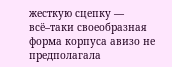жесткую сцепку — всё–таки своеобразная форма корпуса авизо не предполагала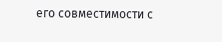его совместимости с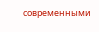современными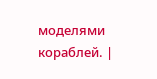моделями кораблей. |